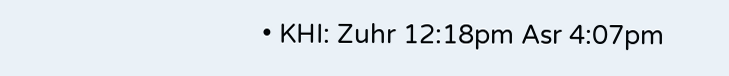• KHI: Zuhr 12:18pm Asr 4:07pm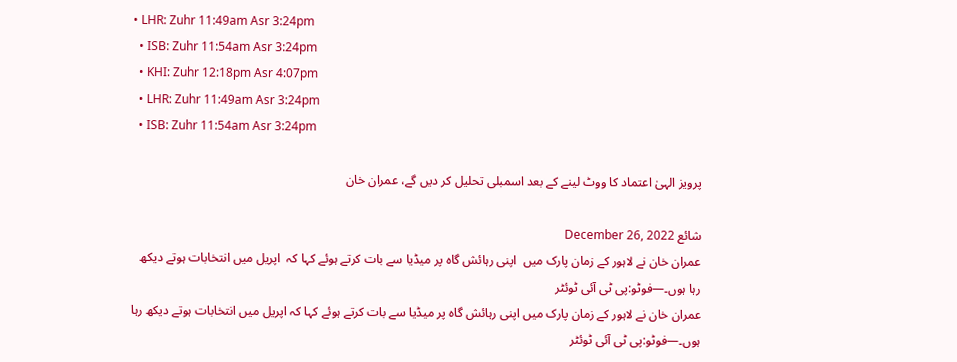• LHR: Zuhr 11:49am Asr 3:24pm
  • ISB: Zuhr 11:54am Asr 3:24pm
  • KHI: Zuhr 12:18pm Asr 4:07pm
  • LHR: Zuhr 11:49am Asr 3:24pm
  • ISB: Zuhr 11:54am Asr 3:24pm

پرویز الہیٰ اعتماد کا ووٹ لینے کے بعد اسمبلی تحلیل کر دیں گے، عمران خان

شائع December 26, 2022
عمران خان نے لاہور کے زمان پارک میں  اپنی رہائش گاہ پر میڈیا سے بات کرتے ہوئے کہا کہ  اپریل میں انتخابات ہوتے دیکھ رہا ہوں۔—فوٹو:پی ٹی آئی ٹوئٹر
عمران خان نے لاہور کے زمان پارک میں اپنی رہائش گاہ پر میڈیا سے بات کرتے ہوئے کہا کہ اپریل میں انتخابات ہوتے دیکھ رہا ہوں۔—فوٹو:پی ٹی آئی ٹوئٹر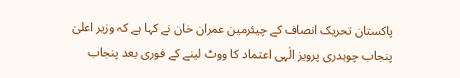پاکستان تحریک انصاف کے چیئرمین عمران خان نے کہا ہے کہ وزیر اعلیٰ پنجاب چوہدری پرویز الٰہی اعتماد کا ووٹ لینے کے فوری بعد پنجاب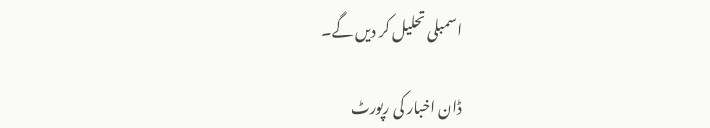اسمبلی تحلیل کر دیں گے۔

ڈان اخبار کی رپورٹ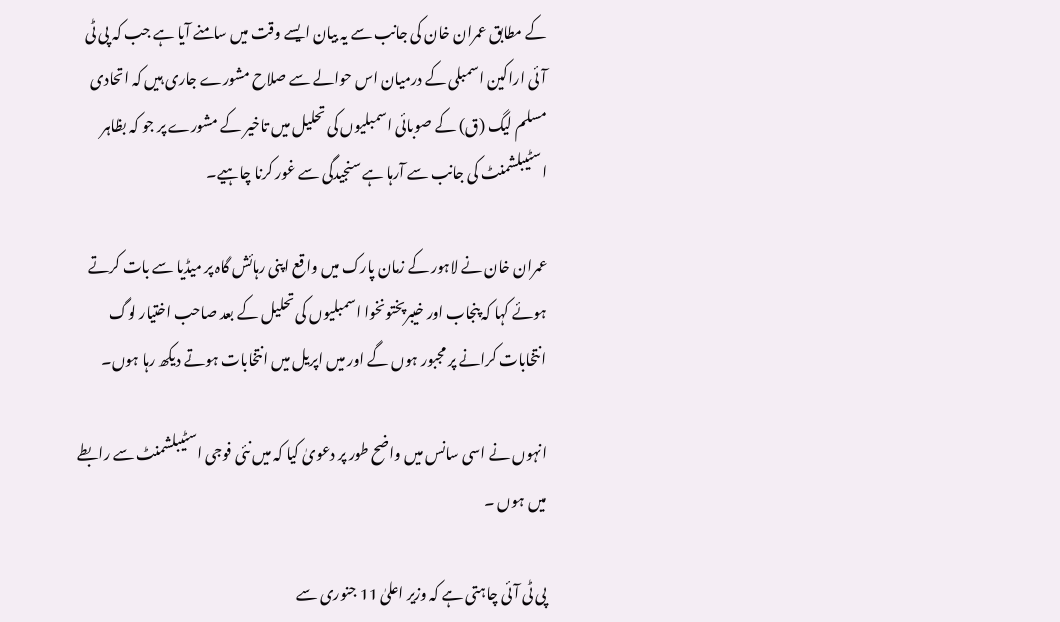کے مطابق عمران خان کی جانب سے یہ بیان ایسے وقت میں سامنے آیا ہے جب کہ پی ٹی آئی اراکین اسمبلی کے درمیان اس حوالے سے صلاح مشورے جاری ہیں کہ اتحادی مسلم لیگ (ق) کے صوبائی اسمبلیوں کی تحلیل میں تاخیر کے مشورے پر جو کہ بظاہر اسٹیبلشمنٹ کی جانب سے آرہا ہے سنجیدگی سے غور کرنا چاہیے۔

عمران خان نے لاہور کے زمان پارک میں واقع اپنی رہائش گاہ پر میڈیا سے بات کرتے ہوئے کہا کہ پنجاب اور خیبرپختونخوا اسمبلیوں کی تحلیل کے بعد صاحب اختیار لوگ انتخابات کرانے پر مجبور ہوں گے اور میں اپریل میں انتخابات ہوتے دیکھ رہا ہوں۔

انہوں نے اسی سانس میں واضح طور پر دعویٰ کیا کہ میں نئی فوجی اسٹیبلشمنٹ سے رابطے میں ہوں ۔

پی ٹی آئی چاہتی ہے کہ وزیر اعلیٰ 11 جنوری سے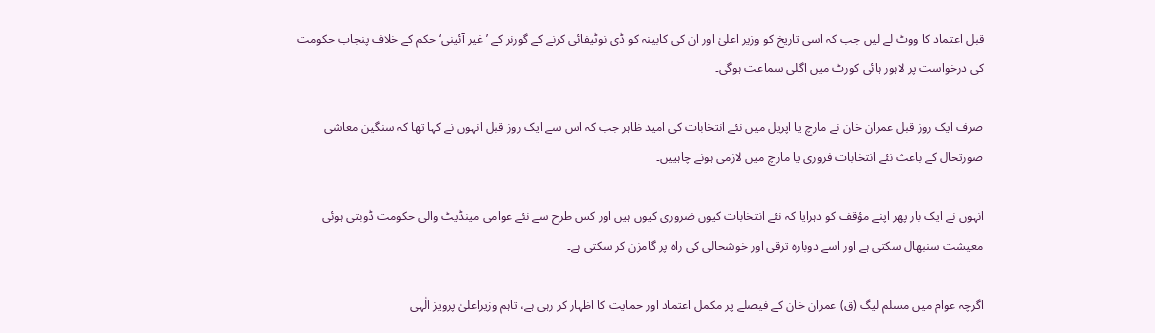قبل اعتماد کا ووٹ لے لیں جب کہ اسی تاریخ کو وزیر اعلیٰ اور ان کی کابینہ کو ڈی نوٹیفائی کرنے کے گورنر کے ’غیر آئینی‘ حکم کے خلاف پنجاب حکومت کی درخواست پر لاہور ہائی کورٹ میں اگلی سماعت ہوگی۔

صرف ایک روز قبل عمران خان نے مارچ یا اپریل میں نئے انتخابات کی امید ظاہر جب کہ اس سے ایک روز قبل انہوں نے کہا تھا کہ سنگین معاشی صورتحال کے باعث نئے انتخابات فروری یا مارچ میں لازمی ہونے چاہییں۔

انہوں نے ایک بار پھر اپنے مؤقف کو دہرایا کہ نئے انتخابات کیوں ضروری کیوں ہیں اور کس طرح سے نئے عوامی مینڈیٹ والی حکومت ڈوبتی ہوئی معیشت سنبھال سکتی ہے اور اسے دوبارہ ترقی اور خوشحالی کی راہ پر گامزن کر سکتی ہے۔

اگرچہ عوام میں مسلم لیگ (ق) عمران خان کے فیصلے پر مکمل اعتماد اور حمایت کا اظہار کر رہی ہے، تاہم وزیراعلیٰ پرویز الٰہی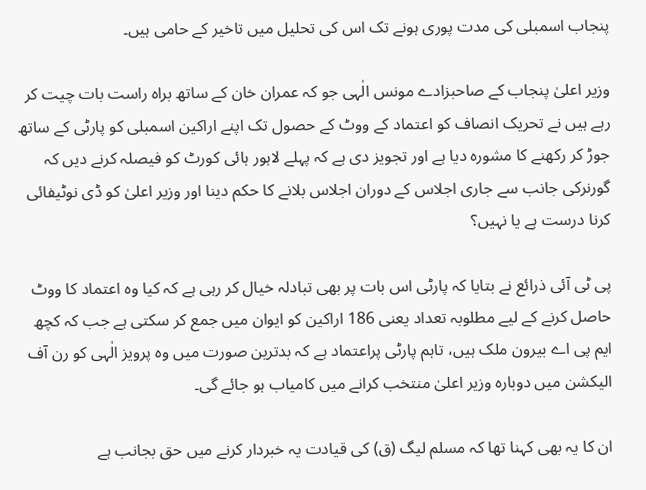پنجاب اسمبلی کی مدت پوری ہونے تک اس کی تحلیل میں تاخیر کے حامی ہیں۔

وزیر اعلیٰ پنجاب کے صاحبزادے مونس الٰہی جو کہ عمران خان کے ساتھ براہ راست بات چیت کر رہے ہیں نے تحریک انصاف کو اعتماد کے ووٹ کے حصول تک اپنے اراکین اسمبلی کو پارٹی کے ساتھ جوڑ کر رکھنے کا مشورہ دیا ہے اور تجویز دی ہے کہ پہلے لاہور ہائی کورٹ کو فیصلہ کرنے دیں کہ گورنرکی جانب سے جاری اجلاس کے دوران اجلاس بلانے کا حکم دینا اور وزیر اعلیٰ کو ڈی نوٹیفائی کرنا درست ہے یا نہیں؟

پی ٹی آئی ذرائع نے بتایا کہ پارٹی اس بات پر بھی تبادلہ خیال کر رہی ہے کہ کیا وہ اعتماد کا ووٹ حاصل کرنے کے لیے مطلوبہ تعداد یعنی 186 اراکین کو ایوان میں جمع کر سکتی ہے جب کہ کچھ ایم پی اے بیرون ملک ہیں، تاہم پارٹی پراعتماد ہے کہ بدترین صورت میں وہ پرویز الٰہی کو رن آف الیکشن میں دوبارہ وزیر اعلیٰ منتخب کرانے میں کامیاب ہو جائے گی۔

ان کا یہ بھی کہنا تھا کہ مسلم لیگ (ق) کی قیادت یہ خبردار کرنے میں حق بجانب ہے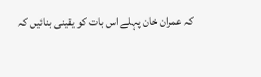کہ عمران خان پہلے اس بات کو یقینی بنائیں کہ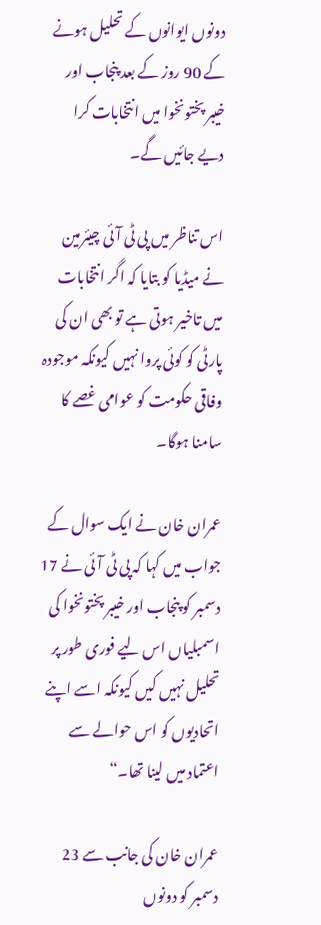دونوں ایوانوں کے تحلیل ہونے کے 90 روز کے بعد پنجاب اور خیبر پختونخوا میں انتخابات کرا دیے جائیں گے۔

اس تناظر میں پی ٹی آئی چیئرمین نے میڈیا کو بتایا کہ اگر انتخابات میں تاخیر ہوتی ہے تو بھی ان کی پارٹی کو کوئی پروا نہیں کیونکہ موجودہ وفاقی حکومت کو عوامی غصے کا سامنا ہوگا۔

عمران خان نے ایک سوال کے جواب میں کہا کہ پی ٹی آئی نے 17 دسمبر کو پنجاب اور خیبر پختونخوا کی اسمبلیاں اس لیے فوری طور پر تحلیل نہیں کیں کیونکہ اسے اپنے اتحادیوں کو اس حوالے سے اعتماد میں لینا تھا۔“

عمران خان کی جانب سے 23 دسمبر کو دونوں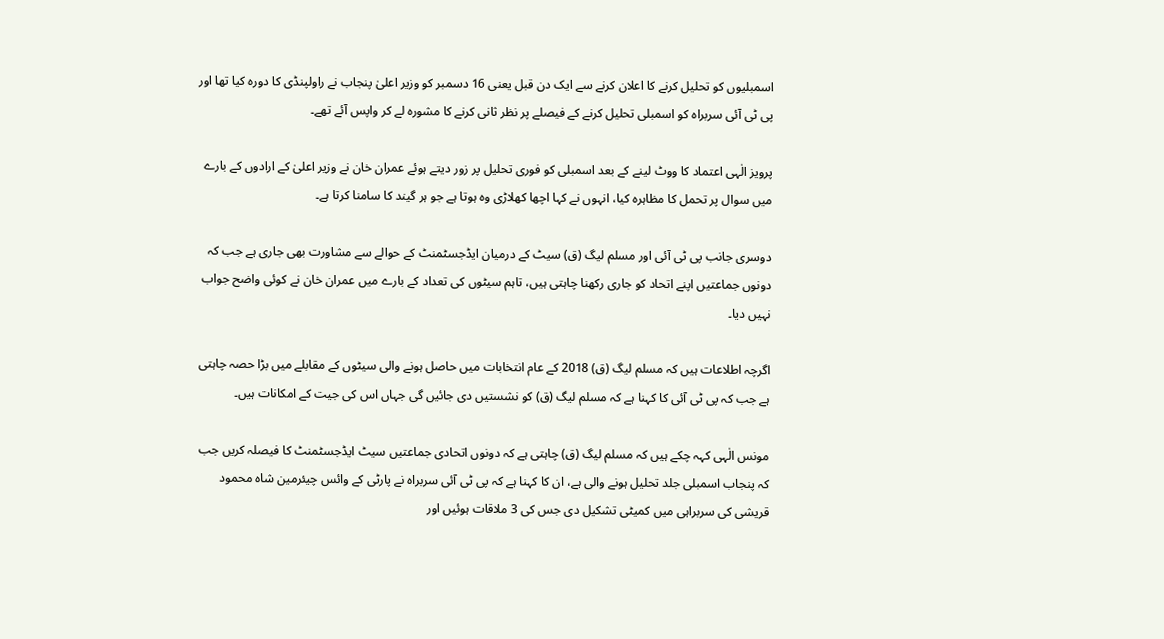اسمبلیوں کو تحلیل کرنے کا اعلان کرنے سے ایک دن قبل یعنی 16 دسمبر کو وزیر اعلیٰ پنجاب نے راولپنڈی کا دورہ کیا تھا اور پی ٹی آئی سربراہ کو اسمبلی تحلیل کرنے کے فیصلے پر نظر ثانی کرنے کا مشورہ لے کر واپس آئے تھے۔

پرویز الٰہی اعتماد کا ووٹ لینے کے بعد اسمبلی کو فوری تحلیل پر زور دیتے ہوئے عمران خان نے وزیر اعلیٰ کے ارادوں کے بارے میں سوال پر تحمل کا مظاہرہ کیا، انہوں نے کہا اچھا کھلاڑی وہ ہوتا ہے جو ہر گیند کا سامنا کرتا ہے۔

دوسری جانب پی ٹی آئی اور مسلم لیگ (ق) سیٹ کے درمیان ایڈجسٹمنٹ کے حوالے سے مشاورت بھی جاری ہے جب کہ دونوں جماعتیں اپنے اتحاد کو جاری رکھنا چاہتی ہیں، تاہم سیٹوں کی تعداد کے بارے میں عمران خان نے کوئی واضح جواب نہیں دیا۔

اگرچہ اطلاعات ہیں کہ مسلم لیگ (ق) 2018 کے عام انتخابات میں حاصل ہونے والی سیٹوں کے مقابلے میں بڑا حصہ چاہتی ہے جب کہ پی ٹی آئی کا کہنا ہے کہ مسلم لیگ (ق) کو نشستیں دی جائیں گی جہاں اس کی جیت کے امکانات ہیں۔

مونس الٰہی کہہ چکے ہیں کہ مسلم لیگ (ق) چاہتی ہے کہ دونوں اتحادی جماعتیں سیٹ ایڈجسٹمنٹ کا فیصلہ کریں جب کہ پنجاب اسمبلی جلد تحلیل ہونے والی ہے، ان کا کہنا ہے کہ پی ٹی آئی سربراہ نے پارٹی کے وائس چیئرمین شاہ محمود قریشی کی سربراہی میں کمیٹی تشکیل دی جس کی 3 ملاقات ہوئیں اور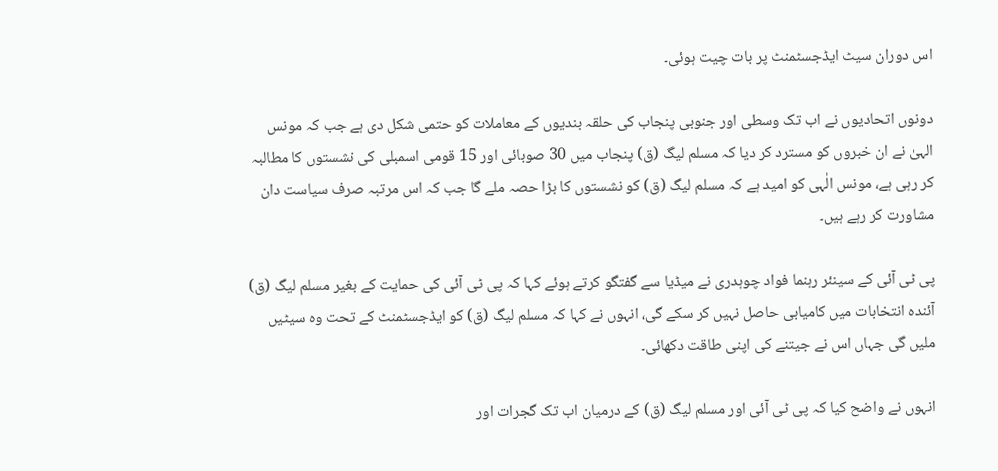اس دوران سیٹ ایڈجسٹمنٹ پر بات چیت ہوئی۔

دونوں اتحادیوں نے اب تک وسطی اور جنوبی پنجاب کی حلقہ بندیوں کے معاملات کو حتمی شکل دی ہے جب کہ مونس الہیٰ نے ان خبروں کو مسترد کر دیا کہ مسلم لیگ (ق) پنجاب میں 30 صوبائی اور 15 قومی اسمبلی کی نشستوں کا مطالبہ کر رہی ہے، مونس الٰہی کو امید ہے کہ مسلم لیگ (ق) کو نشستوں کا بڑا حصہ ملے گا جب کہ اس مرتبہ صرف سیاست دان مشاورت کر رہے ہیں۔

پی ٹی آئی کے سینئر رہنما فواد چوہدری نے میڈیا سے گفتگو کرتے ہوئے کہا کہ پی ٹی آئی کی حمایت کے بغیر مسلم لیگ (ق) آئندہ انتخابات میں کامیابی حاصل نہیں کر سکے گی، انہوں نے کہا کہ مسلم لیگ (ق) کو ایڈجسٹمنٹ کے تحت وہ سیٹیں ملیں گی جہاں اس نے جیتنے کی اپنی طاقت دکھائی۔

انہوں نے واضح کیا کہ پی ٹی آئی اور مسلم لیگ (ق) کے درمیان اب تک گجرات اور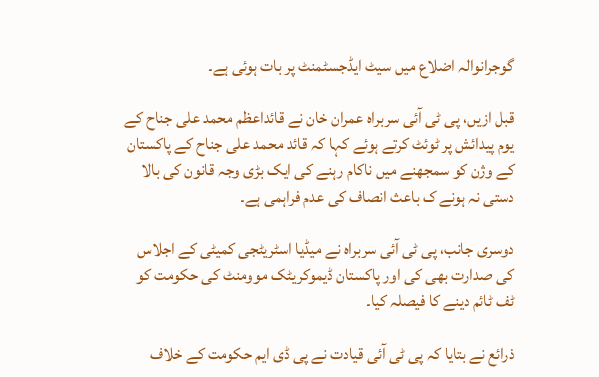گوجرانوالہ اضلاع میں سیٹ ایڈجسٹمنٹ پر بات ہوئی ہے۔

قبل ازیں، پی ٹی آئی سربراہ عمران خان نے قائداعظم محمد علی جناح کے یوم پیدائش پر ٹوئٹ کرتے ہوئے کہا کہ قائد محمد علی جناح کے پاکستان کے وژن کو سمجھنے میں ناکام رہنے کی ایک بڑی وجہ قانون کی بالا دستی نہ ہونے ک باعث انصاف کی عدم فراہمی ہے۔

دوسری جانب، پی ٹی آئی سربراہ نے میڈیا اسٹریٹجی کمیٹی کے اجلاس کی صدارت بھی کی اور پاکستان ڈیموکریٹک موومنٹ کی حکومت کو ٹف ٹائم دینے کا فیصلہ کیا۔

ذرائع نے بتایا کہ پی ٹی آئی قیادت نے پی ڈی ایم حکومت کے خلاف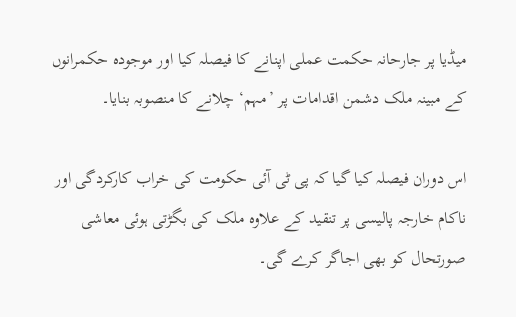میڈیا پر جارحانہ حکمت عملی اپنانے کا فیصلہ کیا اور موجودہ حکمرانوں کے مبینہ ملک دشمن اقدامات پر ’مہم‘ چلانے کا منصوبہ بنایا۔

اس دوران فیصلہ کیا گیا کہ پی ٹی آئی حکومت کی خراب کارکردگی اور ناکام خارجہ پالیسی پر تنقید کے علاوہ ملک کی بگڑتی ہوئی معاشی صورتحال کو بھی اجاگر کرے گی۔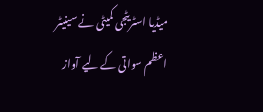میڈیا اسٹریٹجی کمیٹی نے سینیٹر اعظم سواتی کے لیے آواز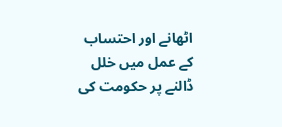اٹھانے اور احتساب کے عمل میں خلل ڈالنے پر حکومت کی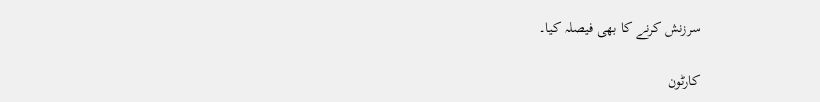سرزنش کرنے کا بھی فیصلہ کیا۔

کارٹون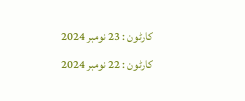کارٹون : 23 نومبر 2024
کارٹون : 22 نومبر 2024